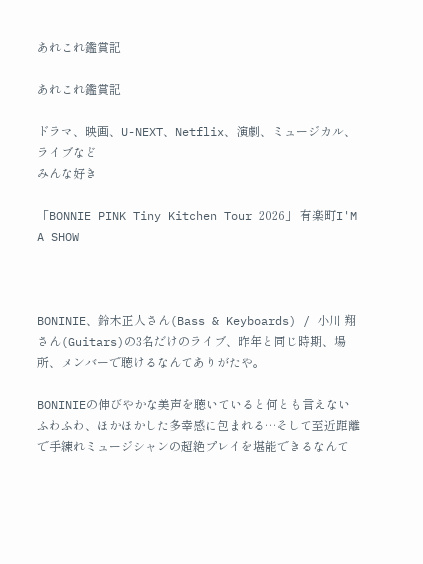あれこれ鑑賞記

あれこれ鑑賞記

ドラマ、映画、U-NEXT、Netflix、演劇、ミュージカル、ライブなど
みんな好き

「BONNIE PINK Tiny Kitchen Tour 2026」 有楽町I'M A SHOW



BONINIE、鈴木正人さん(Bass & Keyboards) / 小川 翔さん(Guitars)の3名だけのライブ、昨年と同じ時期、場所、メンバーで聴けるなんてありがたや。

BONINIEの伸びやかな美声を聴いていると何とも言えないふわふわ、ほかほかした多幸感に包まれる…そして至近距離で手練れミュージシャンの超絶プレイを堪能できるなんて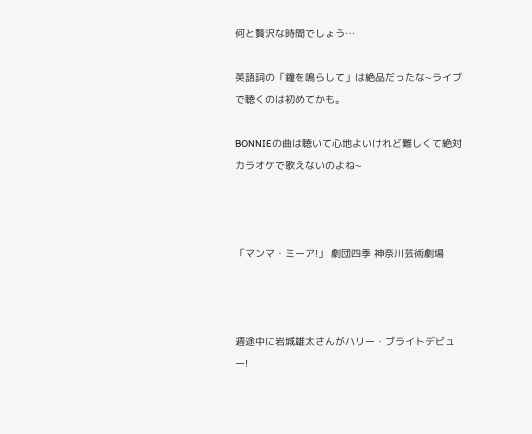何と贅沢な時間でしょう…

英語詞の「鐘を鳴らして」は絶品だったな~ライブで聴くのは初めてかも。

BONNIEの曲は聴いて心地よいけれど難しくて絶対カラオケで歌えないのよね~



「マンマ・ミーア!」 劇団四季 神奈川芸術劇場



週途中に岩城雄太さんがハリー・ブライトデビュー!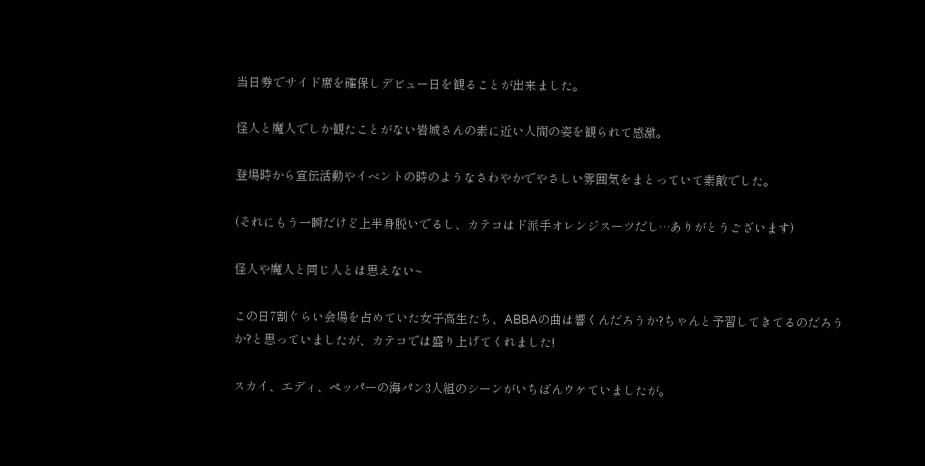当日券でサイド席を確保しデビュー日を観ることが出来ました。

怪人と魔人でしか観たことがない岩城さんの素に近い人間の姿を観られて感激。

登場時から宣伝活動やイベントの時のようなさわやかでやさしい雰囲気をまとっていて素敵でした。

(それにもう一瞬だけど上半身脱いでるし、カテコはド派手オレンジスーツだし…ありがとうございます)

怪人や魔人と同じ人とは思えない~

この日7割ぐらい会場を占めていた女子高生たち、ABBAの曲は響くんだろうか?ちゃんと予習してきてるのだろうか?と思っていましたが、カテコでは盛り上げてくれました!

スカイ、エディ、ペッパーの海パン3人組のシーンがいちばんウケていましたが。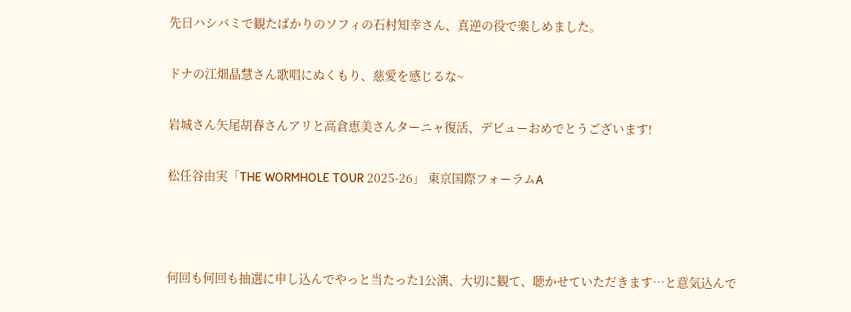先日ハシバミで観たばかりのソフィの石村知幸さん、真逆の役で楽しめました。

ドナの江畑晶慧さん歌唱にぬくもり、慈愛を感じるな~

岩城さん矢尾胡春さんアリと高倉恵美さんターニャ復活、デビューおめでとうございます!

松任谷由実「THE WORMHOLE TOUR 2025-26」 東京国際フォーラムA



何回も何回も抽選に申し込んでやっと当たった1公演、大切に観て、聴かせていただきます…と意気込んで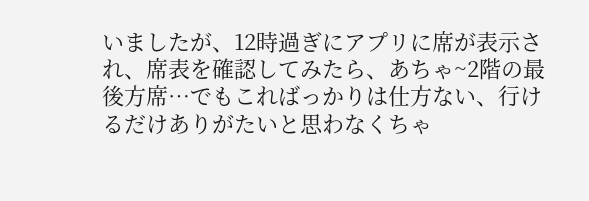いましたが、12時過ぎにアプリに席が表示され、席表を確認してみたら、あちゃ~2階の最後方席…でもこればっかりは仕方ない、行けるだけありがたいと思わなくちゃ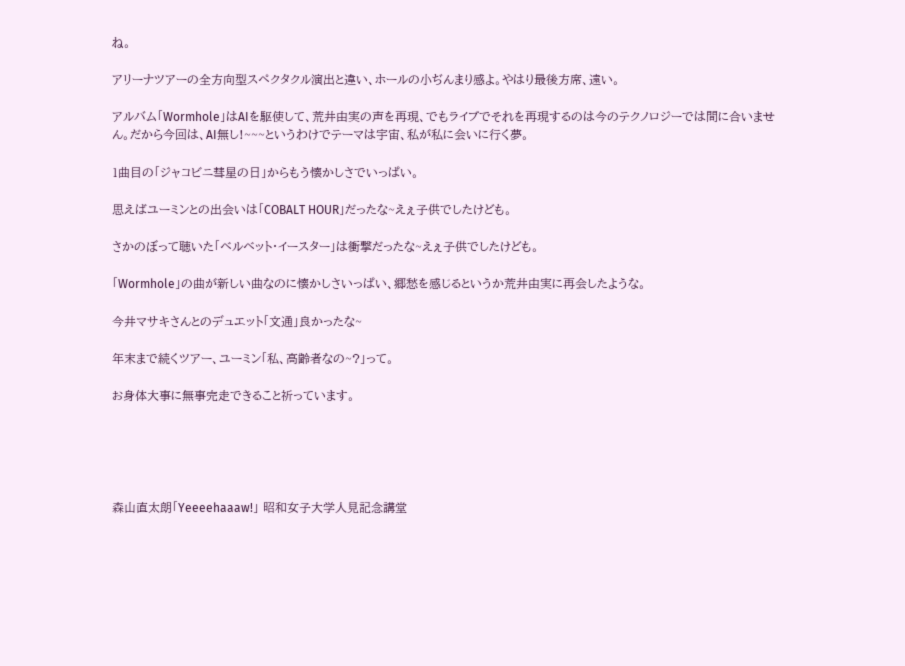ね。

アリーナツアーの全方向型スペクタクル演出と違い、ホールの小ぢんまり感よ。やはり最後方席、遠い。

アルバム「Wormhole」はAIを駆使して、荒井由実の声を再現、でもライブでそれを再現するのは今のテクノロジーでは間に合いません。だから今回は、AI無し!~~~というわけでテーマは宇宙、私が私に会いに行く夢。

1曲目の「ジャコビニ彗星の日」からもう懐かしさでいっぱい。

思えばユーミンとの出会いは「COBALT HOUR」だったな~えぇ子供でしたけども。

さかのぼって聴いた「ベルベット・イースター」は衝撃だったな~えぇ子供でしたけども。

「Wormhole」の曲が新しい曲なのに懐かしさいっぱい、郷愁を感じるというか荒井由実に再会したような。

今井マサキさんとのデュエット「文通」良かったな~

年末まで続くツアー、ユーミン「私、高齢者なの~?」って。

お身体大事に無事完走できること祈っています。





森山直太朗「Yeeeehaaaw!」 昭和女子大学人見記念講堂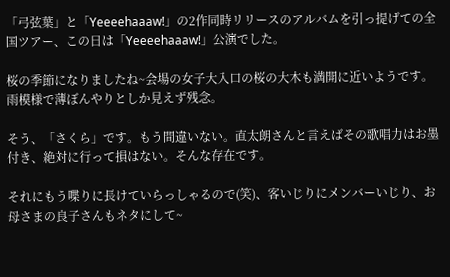「弓弦葉」と「Yeeeehaaaw!」の2作同時リリースのアルバムを引っ提げての全国ツアー、この日は「Yeeeehaaaw!」公演でした。

桜の季節になりましたね~会場の女子大入口の桜の大木も満開に近いようです。雨模様で薄ぼんやりとしか見えず残念。

そう、「さくら」です。もう間違いない。直太朗さんと言えばその歌唱力はお墨付き、絶対に行って損はない。そんな存在です。

それにもう喋りに長けていらっしゃるので(笑)、客いじりにメンバーいじり、お母さまの良子さんもネタにして~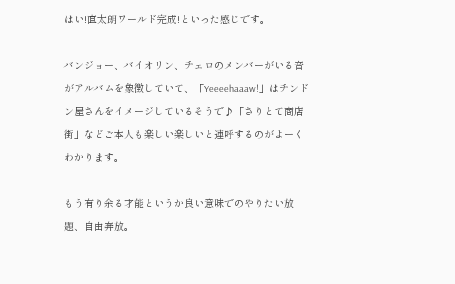はい!直太朗ワールド完成!といった感じです。

バンジョー、バイオリン、チェロのメンバーがいる音がアルバムを象徴していて、「Yeeeehaaaw!」はチンドン屋さんをイメージしているそうで♪「さりとて商店街」などご本人も楽しい楽しいと連呼するのがよーくわかります。

もう有り余る才能というか良い意味でのやりたい放題、自由奔放。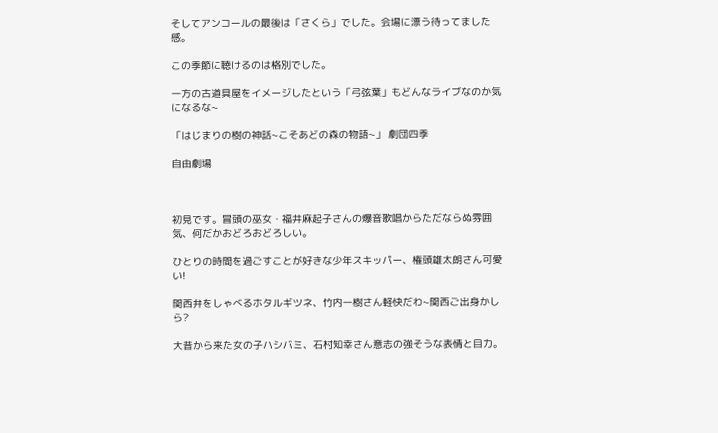そしてアンコールの最後は「さくら」でした。会場に漂う待ってました感。

この季節に聴けるのは格別でした。

一方の古道具屋をイメージしたという「弓弦葉」もどんなライブなのか気になるな~

「はじまりの樹の神話~こそあどの森の物語~」 劇団四季

自由劇場



初見です。冒頭の巫女・福井麻起子さんの爆音歌唱からただならぬ雰囲気、何だかおどろおどろしい。

ひとりの時間を過ごすことが好きな少年スキッパー、権頭雄太朗さん可愛い!

関西弁をしゃべるホタルギツネ、竹内一樹さん軽快だわ~関西ご出身かしら?

大昔から来た女の子ハシバミ、石村知幸さん意志の強そうな表情と目力。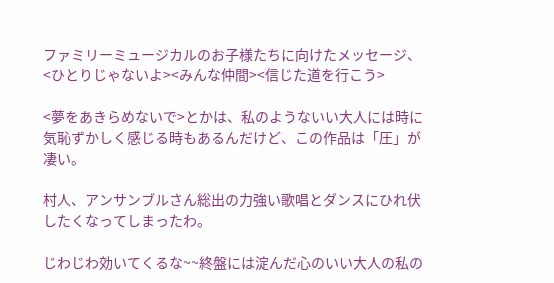ファミリーミュージカルのお子様たちに向けたメッセージ、<ひとりじゃないよ><みんな仲間><信じた道を行こう>

<夢をあきらめないで>とかは、私のようないい大人には時に気恥ずかしく感じる時もあるんだけど、この作品は「圧」が凄い。

村人、アンサンブルさん総出の力強い歌唱とダンスにひれ伏したくなってしまったわ。

じわじわ効いてくるな~~終盤には淀んだ心のいい大人の私の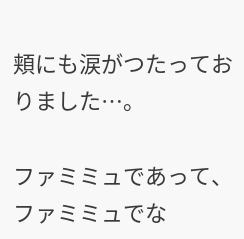頬にも涙がつたっておりました…。

ファミミュであって、ファミミュでな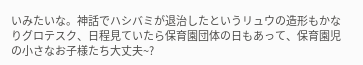いみたいな。神話でハシバミが退治したというリュウの造形もかなりグロテスク、日程見ていたら保育園団体の日もあって、保育園児の小さなお子様たち大丈夫~?